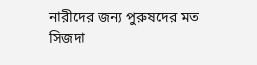নারীদের জন্য পুরুষদের মত সিজদা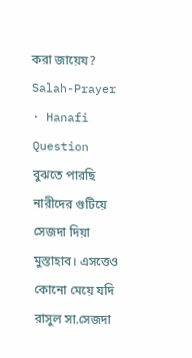করা জায়েয?
Salah-Prayer · Hanafi
Question
বুঝতে পারছি নারীদের গুটিয়ে সেজদা দিয়া মুস্তাহাব। এসত্তেও কোনো মেয়ে যদি রাসুল সা.সেজদা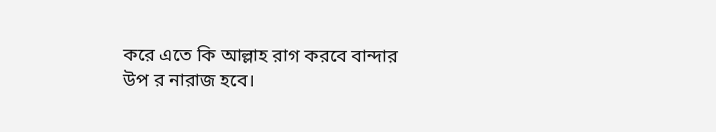করে এতে কি আল্লাহ রাগ করবে বান্দার উপ র নারাজ হবে।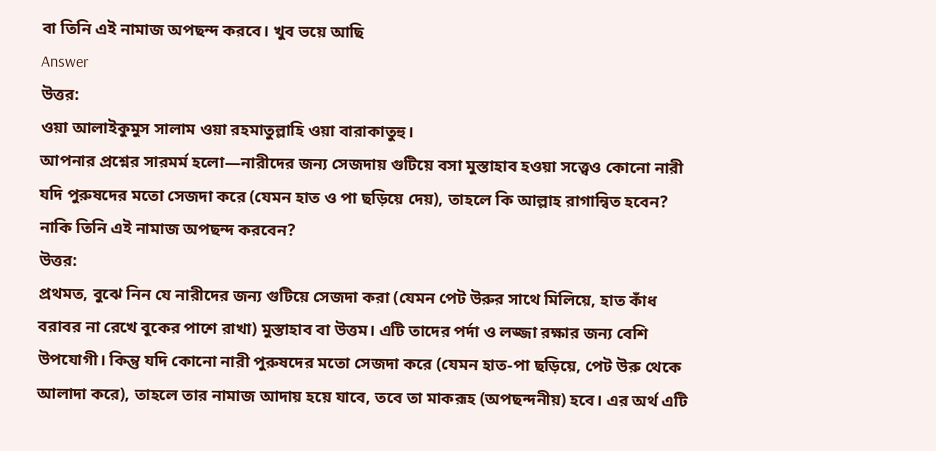বা তিনি এই নামাজ অপছন্দ করবে। খুব ভয়ে আছি
Answer
উত্তর:
ওয়া আলাইকুমুস সালাম ওয়া রহমাতুল্লাহি ওয়া বারাকাতুহু।
আপনার প্রশ্নের সারমর্ম হলো—নারীদের জন্য সেজদায় গুটিয়ে বসা মুস্তাহাব হওয়া সত্ত্বেও কোনো নারী যদি পুরুষদের মতো সেজদা করে (যেমন হাত ও পা ছড়িয়ে দেয়), তাহলে কি আল্লাহ রাগান্বিত হবেন? নাকি তিনি এই নামাজ অপছন্দ করবেন?
উত্তর:
প্রথমত, বুঝে নিন যে নারীদের জন্য গুটিয়ে সেজদা করা (যেমন পেট উরুর সাথে মিলিয়ে, হাত কাঁধ বরাবর না রেখে বুকের পাশে রাখা) মুস্তাহাব বা উত্তম। এটি তাদের পর্দা ও লজ্জা রক্ষার জন্য বেশি উপযোগী। কিন্তু যদি কোনো নারী পুরুষদের মতো সেজদা করে (যেমন হাত-পা ছড়িয়ে, পেট উরু থেকে আলাদা করে), তাহলে তার নামাজ আদায় হয়ে যাবে, তবে তা মাকরূহ (অপছন্দনীয়) হবে। এর অর্থ এটি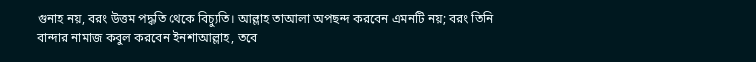গুনাহ নয়, বরং উত্তম পদ্ধতি থেকে বিচ্যুতি। আল্লাহ তাআলা অপছন্দ করবেন এমনটি নয়; বরং তিনি বান্দার নামাজ কবুল করবেন ইনশাআল্লাহ, তবে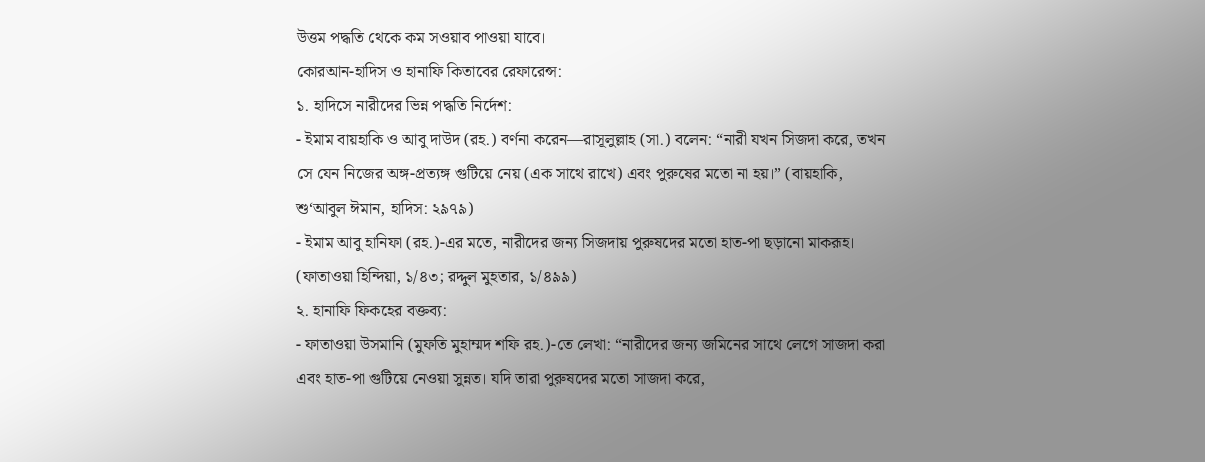উত্তম পদ্ধতি থেকে কম সওয়াব পাওয়া যাবে।
কোরআন-হাদিস ও হানাফি কিতাবের রেফারেন্স:
১. হাদিসে নারীদের ভিন্ন পদ্ধতি নির্দেশ:
- ইমাম বায়হাকি ও আবু দাউদ (রহ.) বর্ণনা করেন—রাসূলুল্লাহ (সা.) বলেন: “নারী যখন সিজদা করে, তখন সে যেন নিজের অঙ্গ-প্রত্যঙ্গ গুটিয়ে নেয় (এক সাথে রাখে) এবং পুরুষের মতো না হয়।” (বায়হাকি, শু‘আবুল ঈমান, হাদিস: ২৯৭৯)
- ইমাম আবু হানিফা (রহ.)-এর মতে, নারীদের জন্য সিজদায় পুরুষদের মতো হাত-পা ছড়ানো মাকরূহ। (ফাতাওয়া হিন্দিয়া, ১/৪৩; রদ্দুল মুহতার, ১/৪৯৯)
২. হানাফি ফিকহের বক্তব্য:
- ফাতাওয়া উসমানি (মুফতি মুহাম্মদ শফি রহ.)-তে লেখা: “নারীদের জন্য জমিনের সাথে লেগে সাজদা করা এবং হাত-পা গুটিয়ে নেওয়া সুন্নত। যদি তারা পুরুষদের মতো সাজদা করে,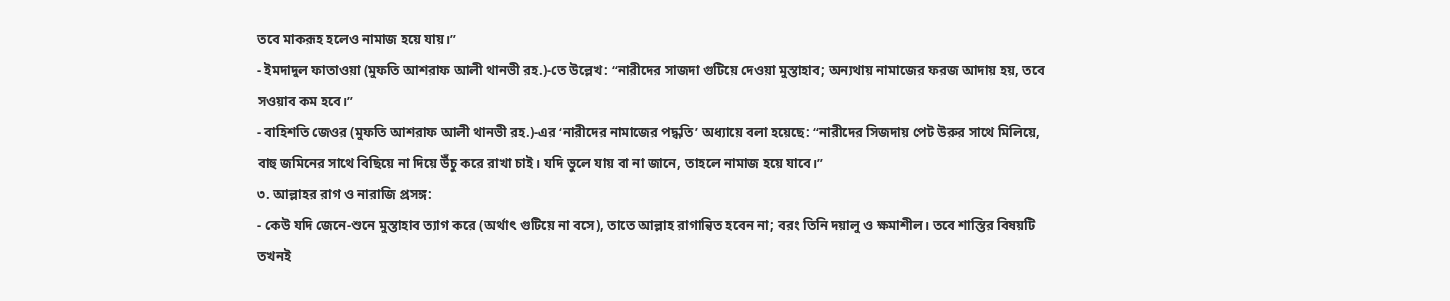তবে মাকরূহ হলেও নামাজ হয়ে যায়।”
- ইমদাদুল ফাতাওয়া (মুফতি আশরাফ আলী থানভী রহ.)-তে উল্লেখ: “নারীদের সাজদা গুটিয়ে দেওয়া মুস্তাহাব; অন্যথায় নামাজের ফরজ আদায় হয়, তবে সওয়াব কম হবে।”
- বাহিশতি জেওর (মুফতি আশরাফ আলী থানভী রহ.)-এর ‘নারীদের নামাজের পদ্ধতি’ অধ্যায়ে বলা হয়েছে: “নারীদের সিজদায় পেট উরুর সাথে মিলিয়ে, বাহু জমিনের সাথে বিছিয়ে না দিয়ে উঁচু করে রাখা চাই। যদি ভুলে যায় বা না জানে, তাহলে নামাজ হয়ে যাবে।”
৩. আল্লাহর রাগ ও নারাজি প্রসঙ্গ:
- কেউ যদি জেনে-শুনে মুস্তাহাব ত্যাগ করে (অর্থাৎ গুটিয়ে না বসে), তাতে আল্লাহ রাগান্বিত হবেন না; বরং তিনি দয়ালু ও ক্ষমাশীল। তবে শাস্তির বিষয়টি তখনই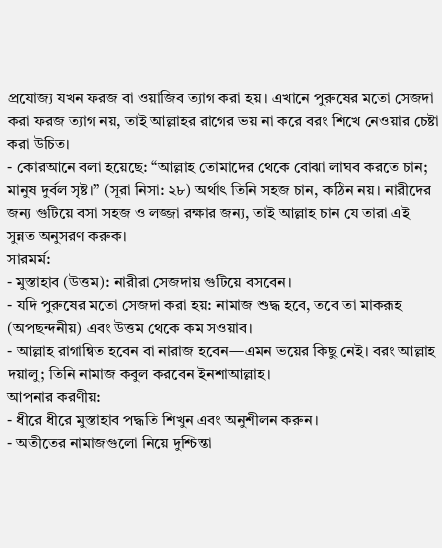প্রযোজ্য যখন ফরজ বা ওয়াজিব ত্যাগ করা হয়। এখানে পুরুষের মতো সেজদা করা ফরজ ত্যাগ নয়, তাই আল্লাহর রাগের ভয় না করে বরং শিখে নেওয়ার চেষ্টা করা উচিত।
- কোরআনে বলা হয়েছে: “আল্লাহ তোমাদের থেকে বোঝা লাঘব করতে চান; মানুষ দুর্বল সৃষ্ট।” (সূরা নিসা: ২৮) অর্থাৎ তিনি সহজ চান, কঠিন নয়। নারীদের জন্য গুটিয়ে বসা সহজ ও লজ্জা রক্ষার জন্য, তাই আল্লাহ চান যে তারা এই সুন্নত অনুসরণ করুক।
সারমর্ম:
- মুস্তাহাব (উত্তম): নারীরা সেজদায় গুটিয়ে বসবেন।
- যদি পুরুষের মতো সেজদা করা হয়: নামাজ শুদ্ধ হবে, তবে তা মাকরূহ (অপছন্দনীয়) এবং উত্তম থেকে কম সওয়াব।
- আল্লাহ রাগান্বিত হবেন বা নারাজ হবেন—এমন ভয়ের কিছু নেই। বরং আল্লাহ দয়ালু; তিনি নামাজ কবুল করবেন ইনশাআল্লাহ।
আপনার করণীয়:
- ধীরে ধীরে মুস্তাহাব পদ্ধতি শিখুন এবং অনুশীলন করুন।
- অতীতের নামাজগুলো নিয়ে দুশ্চিন্তা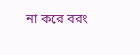না করে বরং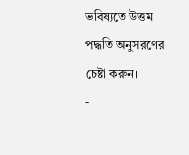ভবিষ্যতে উত্তম পদ্ধতি অনুসরণের চেষ্টা করুন।
-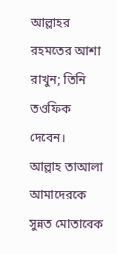আল্লাহর রহমতের আশা রাখুন; তিনি তওফিক দেবেন।
আল্লাহ তাআলা আমাদেরকে সুন্নত মোতাবেক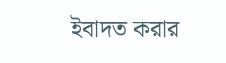ইবাদত করার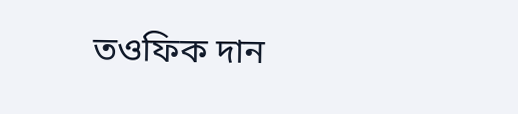তওফিক দান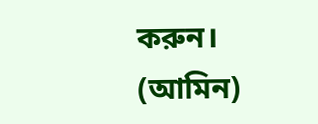করুন। (আমিন)